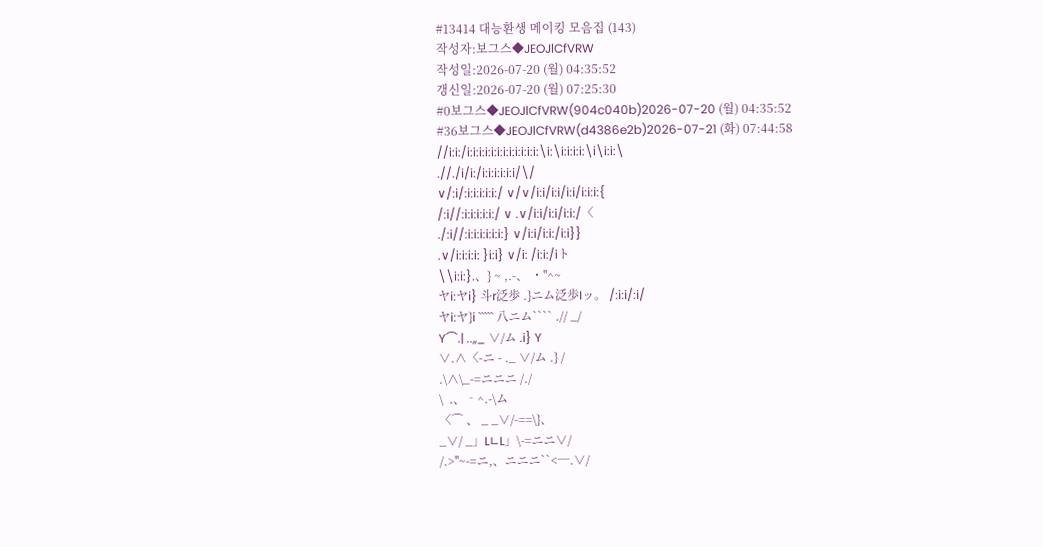#13414 대능환생 메이킹 모음집 (143)
작성자:보그스◆JEOJlCfVRW
작성일:2026-07-20 (월) 04:35:52
갱신일:2026-07-20 (월) 07:25:30
#0보그스◆JEOJlCfVRW(904c040b)2026-07-20 (월) 04:35:52
#36보그스◆JEOJlCfVRW(d4386e2b)2026-07-21 (화) 07:44:58
//i:i:/i:i:i:i:i:i:i:i:i:i:i:i:\i:\i:i:i:i:\i\i:i:\
.//./i/i:/i:i:i:i:i:i/\/
∨/:i/:i:i:i:i:i:/ ∨/∨/i:i/i:i/i:i/i:i:i:{
/:i//:i:i:i:i:i:/ ∨ .∨/i:i/i:i/i:i:/〈
./:i//:i:i:i:i:i:i:} ∨/i:i/i:i:/i:i}}
.∨/i:i:i:i: }i:i} ∨/i: /i:i:/iト
\\i:i:}.、} ~ ,.-、 ・''^~
ヤi:ヤi} 斗r泛歩 .}ニム泛歩Iッ。 /:i:i/:i/
ヤi:ヤ}i ````` 八ニム```` .// _/
Y⌒.| ..,,_ ∨/ム .i} Y
∨.∧〈-ニ - ._ ∨/ム .} /
.\∧\_-=ニニニ /./
\  .、‐^.-\ム
〈⌒ 、 _ _∨/-==\}、
_∨/ _」L∟L」\-=ニニ∨/
/.>''~-=ニ,、ニニニ``<─.∨/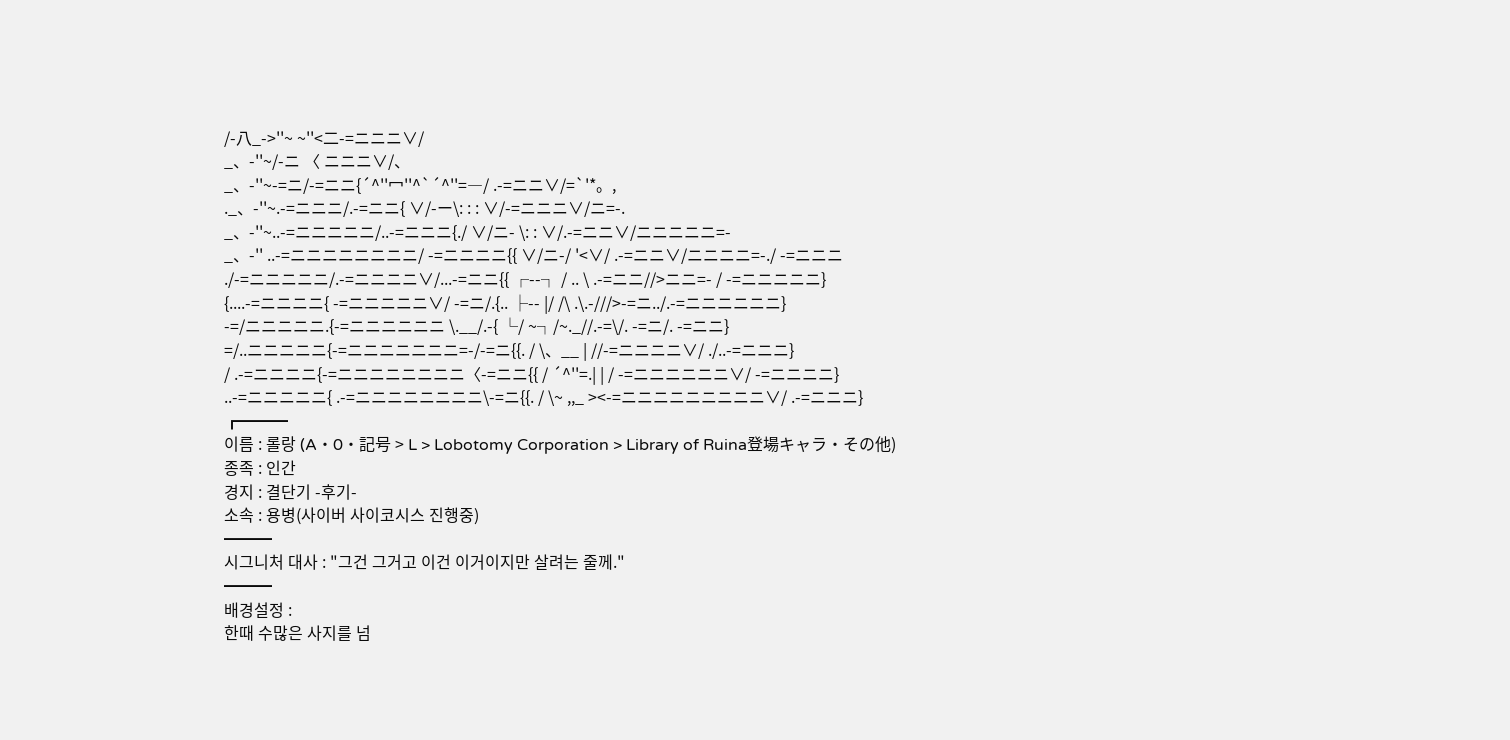/-八_->''~ ~''<二-=ニニニ∨/
_、-''~/-ニ 〈 ニニニ∨/、
_、-''~-=ニ/-=ニニ{´^''冖''^`´^''=―/ .-=ニニ∨/=`'*。,
._、-''~.-=ニニニ/.-=ニニ{ ∨/-ー\: : : ∨/-=ニニニ∨/ニ=-.
_、-''~..-=ニニニニニ/..-=ニニニ{./ ∨/ニ- \: : ∨/.-=ニニ∨/ニニニニニ=-
_、-'' ..-=ニニニニニニニニ/ -=ニニニニ{{ ∨/ニ-/ '<∨/ .-=ニニ∨/ニニニニ=-./ -=ニニニ
./-=ニニニニニ/.-=ニニニニ∨/...-=ニニ{{ ┌--┐ / .. \ .-=ニニ//>ニニ=- / -=ニニニニニ}
{....-=ニニニニ{ -=ニニニニニ∨/ -=ニ/.{.. ├-- |/ /\ .\.-///>-=ニ../.-=ニニニニニニ}
-=/ニニニニニ.{-=ニニニニニニ \.__/.-{ └/ ~┐/~._//.-=\/. -=ニ/. -=ニニ}
=/..ニニニニニ{-=ニニニニニニニ=-/-=ニ{{. / \、__ | //-=ニニニニ∨/ ./..-=ニニニ}
/ .-=ニニニニ{-=ニニニニニニニニ〈-=ニニ{{ / ´^''=.| | / -=ニニニニニニ∨/ -=ニニニニ}
..-=ニニニニニ{ .-=ニニニニニニニニ\-=ニ{{. / \~ ,,_ ><-=ニニニニニニニニニ∨/ .-=ニニニ}
┏━━━
이름 : 롤랑 (A・0・記号 > L > Lobotomy Corporation > Library of Ruina登場キャラ・その他)
종족 : 인간
경지 : 결단기 -후기-
소속 : 용병(사이버 사이코시스 진행중)
━━━
시그니처 대사 : "그건 그거고 이건 이거이지만 살려는 줄께."
━━━
배경설정 :
한때 수많은 사지를 넘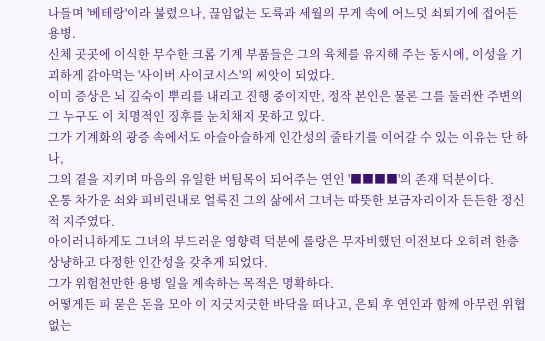나들며 '베테랑'이라 불렸으나, 끊임없는 도륙과 세월의 무게 속에 어느덧 쇠퇴기에 접어든 용병.
신체 곳곳에 이식한 무수한 크롬 기계 부품들은 그의 육체를 유지해 주는 동시에, 이성을 기괴하게 갉아먹는 '사이버 사이코시스'의 씨앗이 되었다.
이미 증상은 뇌 깊숙이 뿌리를 내리고 진행 중이지만, 정작 본인은 물론 그를 둘러싼 주변의 그 누구도 이 치명적인 징후를 눈치채지 못하고 있다.
그가 기계화의 광증 속에서도 아슬아슬하게 인간성의 줄타기를 이어갈 수 있는 이유는 단 하나,
그의 곁을 지키며 마음의 유일한 버팀목이 되어주는 연인 '■■■■'의 존재 덕분이다.
온통 차가운 쇠와 피비린내로 얼룩진 그의 삶에서 그녀는 따뜻한 보금자리이자 든든한 정신적 지주였다.
아이러니하게도 그녀의 부드러운 영향력 덕분에 롤랑은 무자비했던 이전보다 오히려 한층 상냥하고 다정한 인간성을 갖추게 되었다.
그가 위험천만한 용병 일을 계속하는 목적은 명확하다.
어떻게든 피 묻은 돈을 모아 이 지긋지긋한 바닥을 떠나고, 은퇴 후 연인과 함께 아무런 위협 없는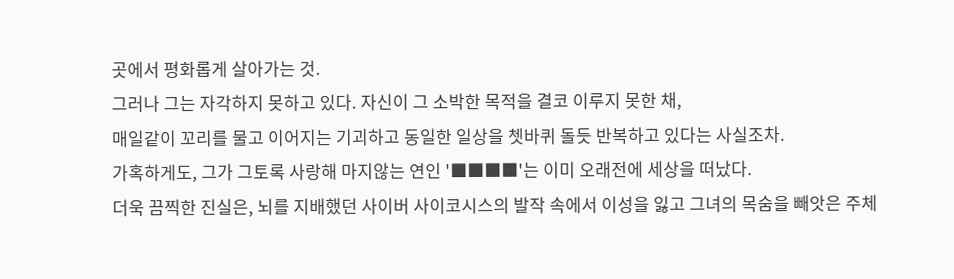곳에서 평화롭게 살아가는 것.
그러나 그는 자각하지 못하고 있다. 자신이 그 소박한 목적을 결코 이루지 못한 채,
매일같이 꼬리를 물고 이어지는 기괴하고 동일한 일상을 쳇바퀴 돌듯 반복하고 있다는 사실조차.
가혹하게도, 그가 그토록 사랑해 마지않는 연인 '■■■■'는 이미 오래전에 세상을 떠났다.
더욱 끔찍한 진실은, 뇌를 지배했던 사이버 사이코시스의 발작 속에서 이성을 잃고 그녀의 목숨을 빼앗은 주체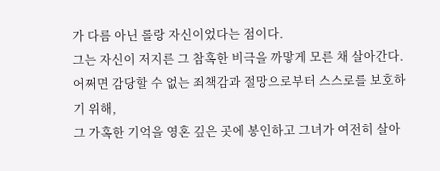가 다름 아닌 롤랑 자신이었다는 점이다.
그는 자신이 저지른 그 참혹한 비극을 까맣게 모른 채 살아간다.
어쩌면 감당할 수 없는 죄책감과 절망으로부터 스스로를 보호하기 위해,
그 가혹한 기억을 영혼 깊은 곳에 봉인하고 그녀가 여전히 살아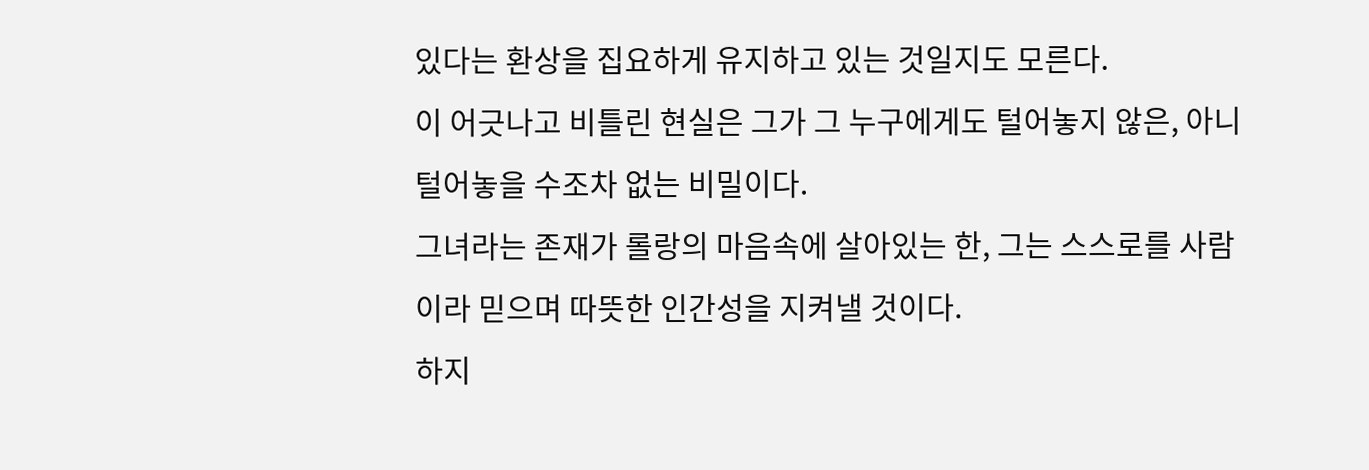있다는 환상을 집요하게 유지하고 있는 것일지도 모른다.
이 어긋나고 비틀린 현실은 그가 그 누구에게도 털어놓지 않은, 아니 털어놓을 수조차 없는 비밀이다.
그녀라는 존재가 롤랑의 마음속에 살아있는 한, 그는 스스로를 사람이라 믿으며 따뜻한 인간성을 지켜낼 것이다.
하지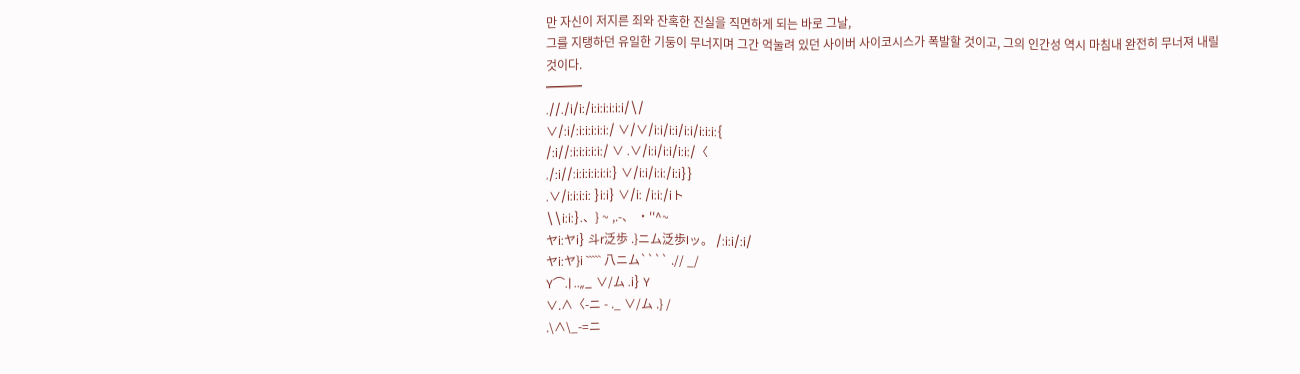만 자신이 저지른 죄와 잔혹한 진실을 직면하게 되는 바로 그날,
그를 지탱하던 유일한 기둥이 무너지며 그간 억눌려 있던 사이버 사이코시스가 폭발할 것이고, 그의 인간성 역시 마침내 완전히 무너져 내릴 것이다.
━━━
.//./i/i:/i:i:i:i:i:i/\/
∨/:i/:i:i:i:i:i:/ ∨/∨/i:i/i:i/i:i/i:i:i:{
/:i//:i:i:i:i:i:/ ∨ .∨/i:i/i:i/i:i:/〈
./:i//:i:i:i:i:i:i:} ∨/i:i/i:i:/i:i}}
.∨/i:i:i:i: }i:i} ∨/i: /i:i:/iト
\\i:i:}.、} ~ ,.-、 ・''^~
ヤi:ヤi} 斗r泛歩 .}ニム泛歩Iッ。 /:i:i/:i/
ヤi:ヤ}i ````` 八ニム```` .// _/
Y⌒.| ..,,_ ∨/ム .i} Y
∨.∧〈-ニ - ._ ∨/ム .} /
.\∧\_-=ニ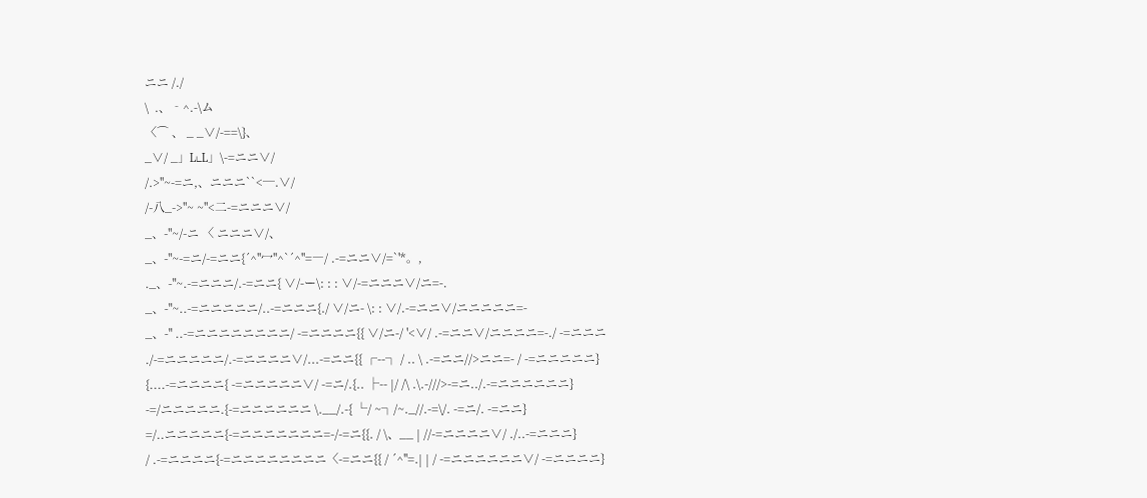ニニ /./
\  .、‐^.-\ム
〈⌒ 、 _ _∨/-==\}、
_∨/ _」L∟L」\-=ニニ∨/
/.>''~-=ニ,、ニニニ``<─.∨/
/-八_->''~ ~''<二-=ニニニ∨/
_、-''~/-ニ 〈 ニニニ∨/、
_、-''~-=ニ/-=ニニ{´^''冖''^`´^''=―/ .-=ニニ∨/=`'*。,
._、-''~.-=ニニニ/.-=ニニ{ ∨/-ー\: : : ∨/-=ニニニ∨/ニ=-.
_、-''~..-=ニニニニニ/..-=ニニニ{./ ∨/ニ- \: : ∨/.-=ニニ∨/ニニニニニ=-
_、-'' ..-=ニニニニニニニニ/ -=ニニニニ{{ ∨/ニ-/ '<∨/ .-=ニニ∨/ニニニニ=-./ -=ニニニ
./-=ニニニニニ/.-=ニニニニ∨/...-=ニニ{{ ┌--┐ / .. \ .-=ニニ//>ニニ=- / -=ニニニニニ}
{....-=ニニニニ{ -=ニニニニニ∨/ -=ニ/.{.. ├-- |/ /\ .\.-///>-=ニ../.-=ニニニニニニ}
-=/ニニニニニ.{-=ニニニニニニ \.__/.-{ └/ ~┐/~._//.-=\/. -=ニ/. -=ニニ}
=/..ニニニニニ{-=ニニニニニニニ=-/-=ニ{{. / \、__ | //-=ニニニニ∨/ ./..-=ニニニ}
/ .-=ニニニニ{-=ニニニニニニニニ〈-=ニニ{{ / ´^''=.| | / -=ニニニニニニ∨/ -=ニニニニ}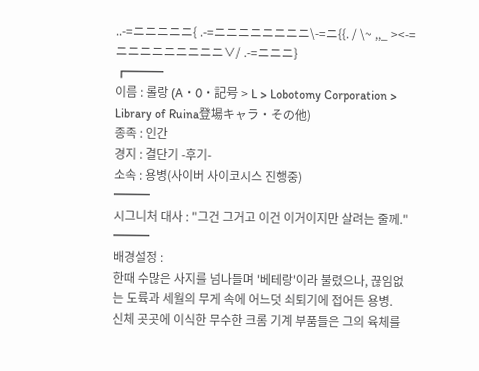..-=ニニニニニ{ .-=ニニニニニニニニ\-=ニ{{. / \~ ,,_ ><-=ニニニニニニニニニ∨/ .-=ニニニ}
┏━━━
이름 : 롤랑 (A・0・記号 > L > Lobotomy Corporation > Library of Ruina登場キャラ・その他)
종족 : 인간
경지 : 결단기 -후기-
소속 : 용병(사이버 사이코시스 진행중)
━━━
시그니처 대사 : "그건 그거고 이건 이거이지만 살려는 줄께."
━━━
배경설정 :
한때 수많은 사지를 넘나들며 '베테랑'이라 불렸으나, 끊임없는 도륙과 세월의 무게 속에 어느덧 쇠퇴기에 접어든 용병.
신체 곳곳에 이식한 무수한 크롬 기계 부품들은 그의 육체를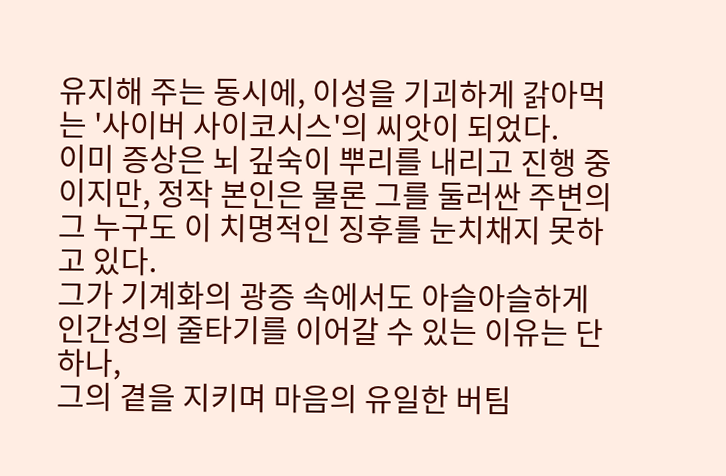유지해 주는 동시에, 이성을 기괴하게 갉아먹는 '사이버 사이코시스'의 씨앗이 되었다.
이미 증상은 뇌 깊숙이 뿌리를 내리고 진행 중이지만, 정작 본인은 물론 그를 둘러싼 주변의 그 누구도 이 치명적인 징후를 눈치채지 못하고 있다.
그가 기계화의 광증 속에서도 아슬아슬하게 인간성의 줄타기를 이어갈 수 있는 이유는 단 하나,
그의 곁을 지키며 마음의 유일한 버팀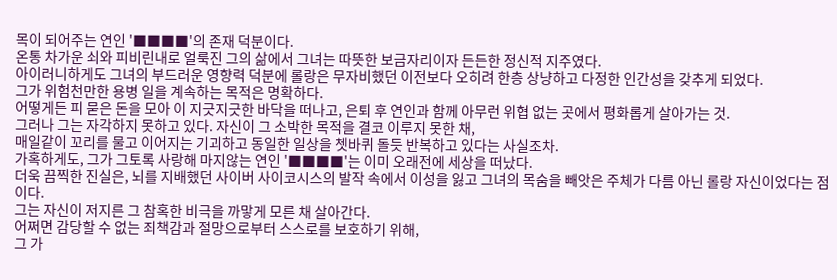목이 되어주는 연인 '■■■■'의 존재 덕분이다.
온통 차가운 쇠와 피비린내로 얼룩진 그의 삶에서 그녀는 따뜻한 보금자리이자 든든한 정신적 지주였다.
아이러니하게도 그녀의 부드러운 영향력 덕분에 롤랑은 무자비했던 이전보다 오히려 한층 상냥하고 다정한 인간성을 갖추게 되었다.
그가 위험천만한 용병 일을 계속하는 목적은 명확하다.
어떻게든 피 묻은 돈을 모아 이 지긋지긋한 바닥을 떠나고, 은퇴 후 연인과 함께 아무런 위협 없는 곳에서 평화롭게 살아가는 것.
그러나 그는 자각하지 못하고 있다. 자신이 그 소박한 목적을 결코 이루지 못한 채,
매일같이 꼬리를 물고 이어지는 기괴하고 동일한 일상을 쳇바퀴 돌듯 반복하고 있다는 사실조차.
가혹하게도, 그가 그토록 사랑해 마지않는 연인 '■■■■'는 이미 오래전에 세상을 떠났다.
더욱 끔찍한 진실은, 뇌를 지배했던 사이버 사이코시스의 발작 속에서 이성을 잃고 그녀의 목숨을 빼앗은 주체가 다름 아닌 롤랑 자신이었다는 점이다.
그는 자신이 저지른 그 참혹한 비극을 까맣게 모른 채 살아간다.
어쩌면 감당할 수 없는 죄책감과 절망으로부터 스스로를 보호하기 위해,
그 가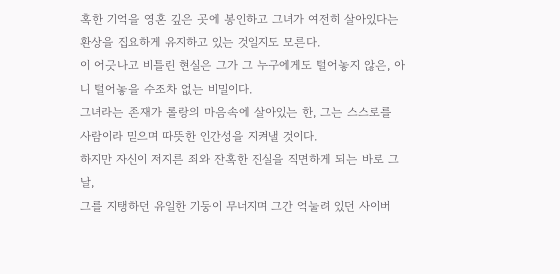혹한 기억을 영혼 깊은 곳에 봉인하고 그녀가 여전히 살아있다는 환상을 집요하게 유지하고 있는 것일지도 모른다.
이 어긋나고 비틀린 현실은 그가 그 누구에게도 털어놓지 않은, 아니 털어놓을 수조차 없는 비밀이다.
그녀라는 존재가 롤랑의 마음속에 살아있는 한, 그는 스스로를 사람이라 믿으며 따뜻한 인간성을 지켜낼 것이다.
하지만 자신이 저지른 죄와 잔혹한 진실을 직면하게 되는 바로 그날,
그를 지탱하던 유일한 기둥이 무너지며 그간 억눌려 있던 사이버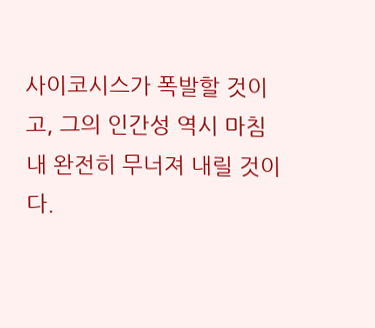사이코시스가 폭발할 것이고, 그의 인간성 역시 마침내 완전히 무너져 내릴 것이다.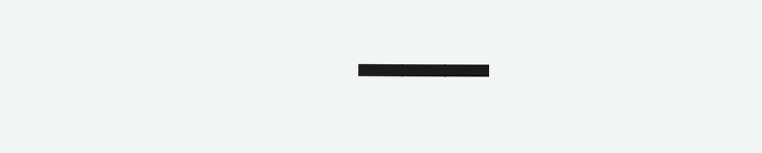━━━